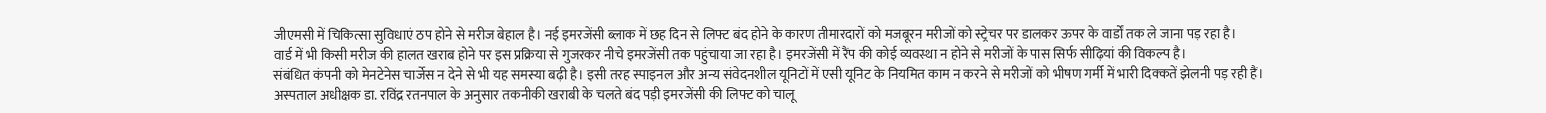जीएमसी में चिकित्सा सुविधाएं ठप होने से मरीज बेहाल है। नई इमरजेंसी ब्लाक में छह दिन से लिफ्ट बंद होने के कारण तीमारदारों को मजबूरन मरीजों को स्ट्रेचर पर डालकर ऊपर के वार्डों तक ले जाना पड़ रहा है।
वार्ड में भी किसी मरीज की हालत खराब होने पर इस प्रक्रिया से गुजरकर नीचे इमरजेंसी तक पहुंचाया जा रहा है। इमरजेंसी में रैंप की कोई व्यवस्था न होने से मरीजों के पास सिर्फ सीढ़ियां की विकल्प है।
संबंधित कंपनी को मेनटेनेस चार्जेस न देने से भी यह समस्या बढ़ी है। इसी तरह स्पाइनल और अन्य संवेदनशील यूनिटों में एसी यूनिट के नियमित काम न करने से मरीजों को भीषण गर्मी में भारी दिक्कतें झेलनी पड़ रही हैं।
अस्पताल अधीक्षक डा. रविंद्र रतनपाल के अनुसार तकनीकी खराबी के चलते बंद पड़ी इमरजेंसी की लिफ्ट को चालू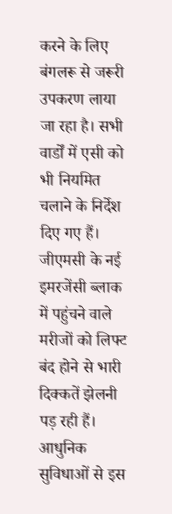करने के लिए बंगलरू से जरूरी उपकरण लाया जा रहा है। सभी वार्डों में एसी को भी नियमित चलाने के निर्देश दिए गए हैं।
जीएमसी के नई इमरजेंसी ब्लाक में पहुंचने वाले मरीजों को लिफ्ट बंद होने से भारी दिक्कतें झेलनी पड़ रही हैं। आधुनिक सुविधाओं से इस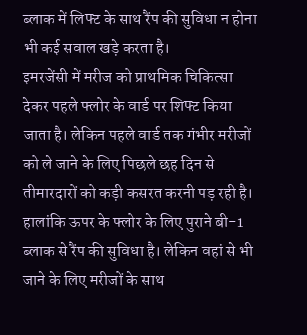ब्लाक में लिफ्ट के साथ रैंप की सुविधा न होना भी कई सवाल खड़े करता है।
इमरजेंसी में मरीज को प्राथमिक चिकित्सा देकर पहले फ्लोर के वार्ड पर शिफ्ट किया जाता है। लेकिन पहले वार्ड तक गंभीर मरीजों को ले जाने के लिए पिछले छह दिन से तीमारदारों को कड़ी कसरत करनी पड़ रही है।
हालांकि ऊपर के फ्लोर के लिए पुराने बी-1 ब्लाक से रैंप की सुविधा है। लेकिन वहां से भी जाने के लिए मरीजों के साथ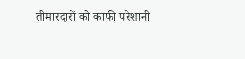तीमारदारों को काफी परेशानी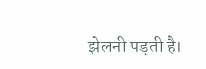झेलनी पड़ती है।